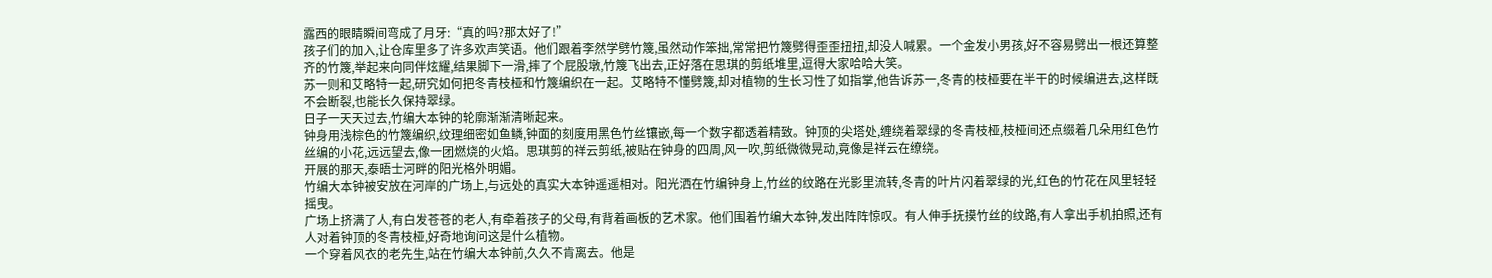露西的眼睛瞬间弯成了月牙:“真的吗?那太好了!”
孩子们的加入,让仓库里多了许多欢声笑语。他们跟着李然学劈竹篾,虽然动作笨拙,常常把竹篾劈得歪歪扭扭,却没人喊累。一个金发小男孩,好不容易劈出一根还算整齐的竹篾,举起来向同伴炫耀,结果脚下一滑,摔了个屁股墩,竹篾飞出去,正好落在思琪的剪纸堆里,逗得大家哈哈大笑。
苏一则和艾略特一起,研究如何把冬青枝桠和竹篾编织在一起。艾略特不懂劈篾,却对植物的生长习性了如指掌,他告诉苏一,冬青的枝桠要在半干的时候编进去,这样既不会断裂,也能长久保持翠绿。
日子一天天过去,竹编大本钟的轮廓渐渐清晰起来。
钟身用浅棕色的竹篾编织,纹理细密如鱼鳞,钟面的刻度用黑色竹丝镶嵌,每一个数字都透着精致。钟顶的尖塔处,缠绕着翠绿的冬青枝桠,枝桠间还点缀着几朵用红色竹丝编的小花,远远望去,像一团燃烧的火焰。思琪剪的祥云剪纸,被贴在钟身的四周,风一吹,剪纸微微晃动,竟像是祥云在缭绕。
开展的那天,泰晤士河畔的阳光格外明媚。
竹编大本钟被安放在河岸的广场上,与远处的真实大本钟遥遥相对。阳光洒在竹编钟身上,竹丝的纹路在光影里流转,冬青的叶片闪着翠绿的光,红色的竹花在风里轻轻摇曳。
广场上挤满了人,有白发苍苍的老人,有牵着孩子的父母,有背着画板的艺术家。他们围着竹编大本钟,发出阵阵惊叹。有人伸手抚摸竹丝的纹路,有人拿出手机拍照,还有人对着钟顶的冬青枝桠,好奇地询问这是什么植物。
一个穿着风衣的老先生,站在竹编大本钟前,久久不肯离去。他是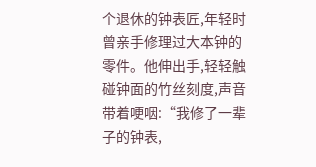个退休的钟表匠,年轻时曾亲手修理过大本钟的零件。他伸出手,轻轻触碰钟面的竹丝刻度,声音带着哽咽:“我修了一辈子的钟表,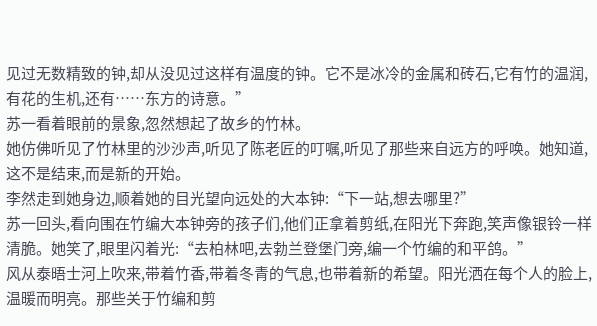见过无数精致的钟,却从没见过这样有温度的钟。它不是冰冷的金属和砖石,它有竹的温润,有花的生机,还有……东方的诗意。”
苏一看着眼前的景象,忽然想起了故乡的竹林。
她仿佛听见了竹林里的沙沙声,听见了陈老匠的叮嘱,听见了那些来自远方的呼唤。她知道,这不是结束,而是新的开始。
李然走到她身边,顺着她的目光望向远处的大本钟:“下一站,想去哪里?”
苏一回头,看向围在竹编大本钟旁的孩子们,他们正拿着剪纸,在阳光下奔跑,笑声像银铃一样清脆。她笑了,眼里闪着光:“去柏林吧,去勃兰登堡门旁,编一个竹编的和平鸽。”
风从泰晤士河上吹来,带着竹香,带着冬青的气息,也带着新的希望。阳光洒在每个人的脸上,温暖而明亮。那些关于竹编和剪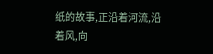纸的故事,正沿着河流,沿着风,向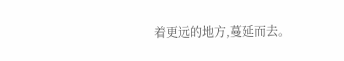着更远的地方,蔓延而去。